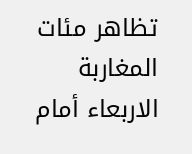تظاهر مئات المغاربة الاربعاء أمام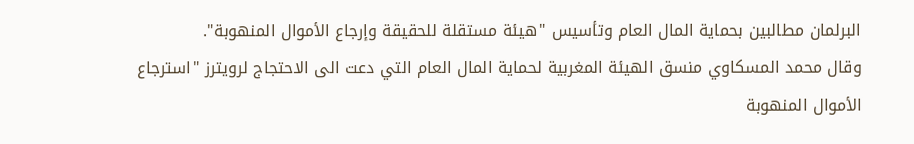البرلمان مطالبين بحماية المال العام وتأسيس "هيئة مستقلة للحقيقة وإرجاع الأموال المنهوبة".
وقال محمد المسكاوي منسق الهيئة المغربية لحماية المال العام التي دعت الى الاحتجاج لرويترز "استرجاع الأموال المنهوبة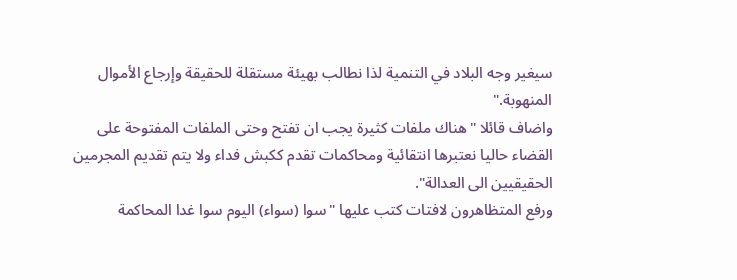سيغير وجه البلاد في التنمية لذا نطالب بهيئة مستقلة للحقيقة وإرجاع الأموال المنهوبة."
واضاف قائلا "هناك ملفات كثيرة يجب ان تفتح وحتى الملفات المفتوحة على القضاء حاليا نعتبرها انتقائية ومحاكمات تقدم ككبش فداء ولا يتم تقديم المجرمين الحقيقيين الى العدالة".
ورفع المتظاهرون لافتات كتب عليها "سوا (سواء) اليوم سوا غدا المحاكمة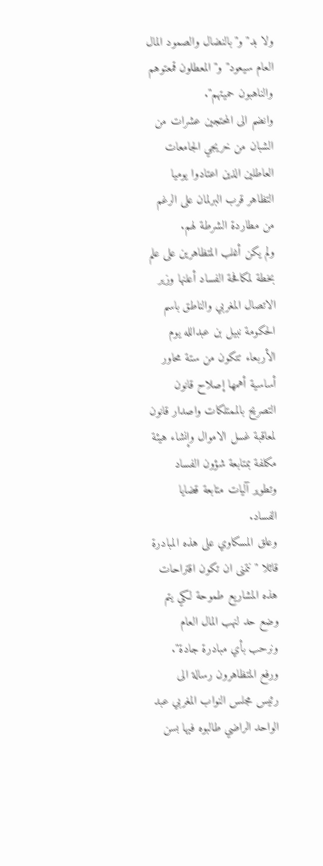ولا بد" و"بالنضال والصمود المال العام سيعود" و"المعطلون قمعتوهم والناهبون حميتهم".
وانضم الى المحتجين عشرات من الشبان من خريجي الجامعات العاطلين الذين اعتادوا يوميا التظاهر قرب البرلمان على الرغم من مطاردة الشرطة لهم.
ولم يكن أغلب المتظاهرين على علم بخطة لمكافحة الفساد أعلنها وزير الاتصال المغربي والناطق باسم الحكومة نبيل بن عبدالله يوم الأربعاء تتكون من ستة محاور أساسية أهمها إصلاح قانون التصريح بالممتلكات واصدار قانون لمعاقبة غسل الاموال وإنشاء هيئة مكلفة بمتابعة شؤون الفساد وتطوير آليات متابعة قضايا الفساد.
وعلق المسكاوي على هذه المبادرة قائلا "نتمنى ان تكون اقتراحات هذه المشاريع طموحة لكي يتم وضع حد لنهب المال العام ونرحب بأي مبادرة جادة".
ورفع المتظاهرون رسالة الى رئيس مجلس النواب المغربي عبد الواحد الراضي طالبوه فيها بسن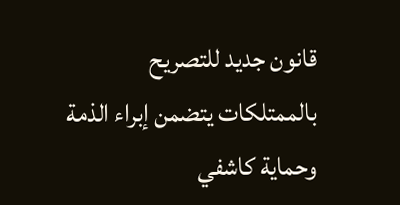قانون جديد للتصريح بالممتلكات يتضمن إبراء الذمة وحماية كاشفي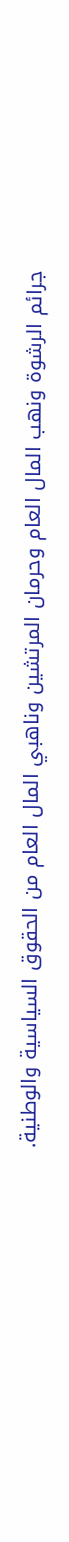جرائم الرشوة ونهب المال العام وحرمان المرتشين وناهبي المال العام من الحقوق السياسية والوطنية.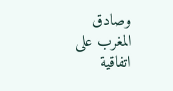وصادق المغرب على اتفاقية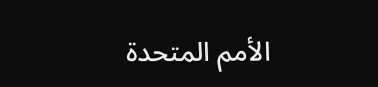الأمم المتحدة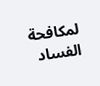لمكافحة الفساد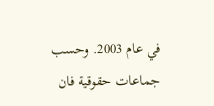في عام 2003. وحسب جماعات حقوقية فان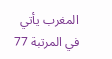المغرب يأتي في المرتبة 77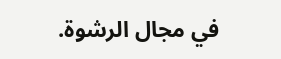في مجال الرشوة.